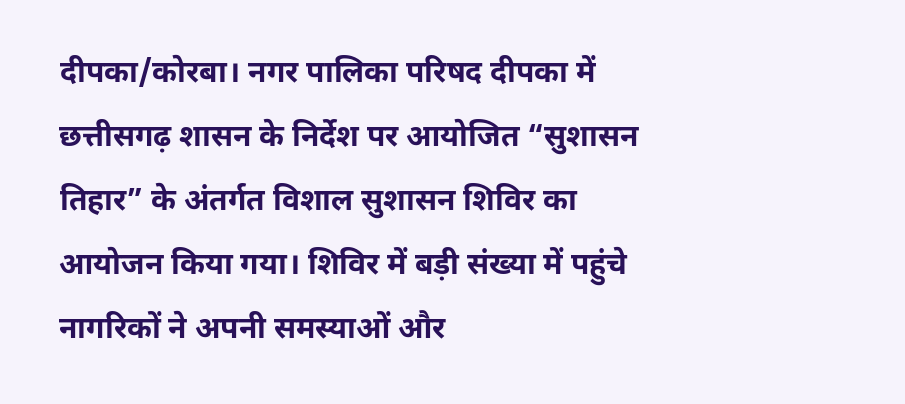दीपका/कोरबा। नगर पालिका परिषद दीपका में छत्तीसगढ़ शासन के निर्देश पर आयोजित “सुशासन तिहार” के अंतर्गत विशाल सुशासन शिविर का आयोजन किया गया। शिविर में बड़ी संख्या में पहुंचे नागरिकों ने अपनी समस्याओं और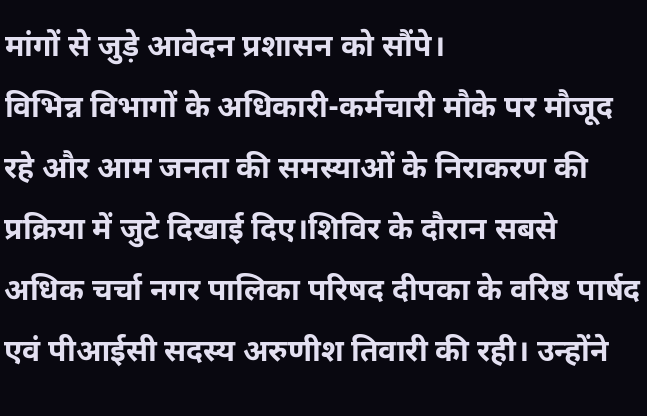मांगों से जुड़े आवेदन प्रशासन को सौंपे।
विभिन्न विभागों के अधिकारी-कर्मचारी मौके पर मौजूद रहे और आम जनता की समस्याओं के निराकरण की प्रक्रिया में जुटे दिखाई दिए।शिविर के दौरान सबसे अधिक चर्चा नगर पालिका परिषद दीपका के वरिष्ठ पार्षद एवं पीआईसी सदस्य अरुणीश तिवारी की रही। उन्होंने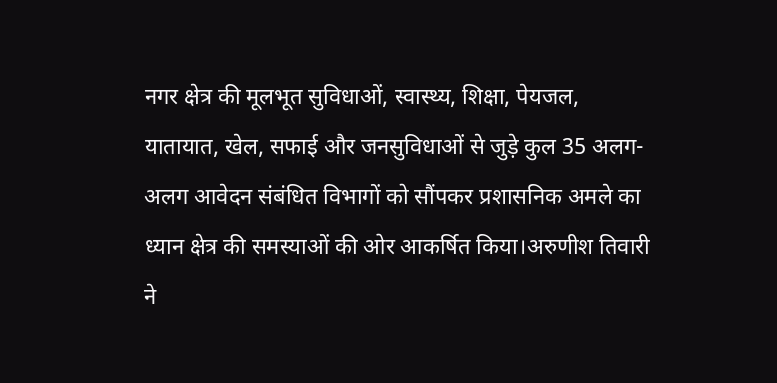नगर क्षेत्र की मूलभूत सुविधाओं, स्वास्थ्य, शिक्षा, पेयजल, यातायात, खेल, सफाई और जनसुविधाओं से जुड़े कुल 35 अलग-अलग आवेदन संबंधित विभागों को सौंपकर प्रशासनिक अमले का ध्यान क्षेत्र की समस्याओं की ओर आकर्षित किया।अरुणीश तिवारी ने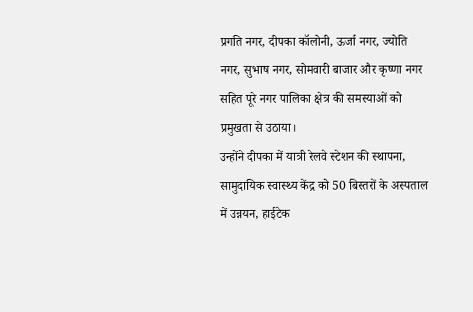प्रगति नगर, दीपका कॉलोनी, ऊर्जा नगर, ज्योति नगर, सुभाष नगर, सोमवारी बाजार और कृष्णा नगर सहित पूरे नगर पालिका क्षेत्र की समस्याओं को प्रमुखता से उठाया।
उन्होंने दीपका में यात्री रेलवे स्टेशन की स्थापना, सामुदायिक स्वास्थ्य केंद्र को 50 बिस्तरों के अस्पताल में उन्नयन, हाईटेक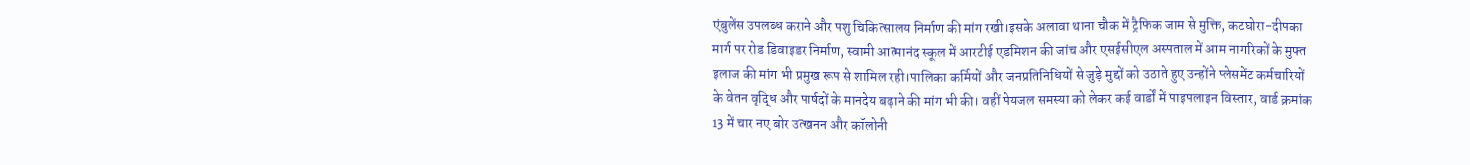एंबुलेंस उपलब्ध कराने और पशु चिकित्सालय निर्माण की मांग रखी।इसके अलावा थाना चौक में ट्रैफिक जाम से मुक्ति, कटघोरा-दीपका मार्ग पर रोड डिवाइडर निर्माण, स्वामी आत्मानंद स्कूल में आरटीई एडमिशन की जांच और एसईसीएल अस्पताल में आम नागरिकों के मुफ्त इलाज की मांग भी प्रमुख रूप से शामिल रही।पालिका कर्मियों और जनप्रतिनिधियों से जुड़े मुद्दों को उठाते हुए उन्होंने प्लेसमेंट कर्मचारियों के वेतन वृद्धि और पार्षदों के मानदेय बढ़ाने की मांग भी की। वहीं पेयजल समस्या को लेकर कई वार्डों में पाइपलाइन विस्तार, वार्ड क्रमांक 13 में चार नए बोर उत्खनन और कॉलोनी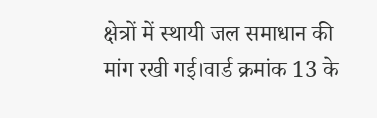क्षेत्रों में स्थायी जल समाधान की मांग रखी गई।वार्ड क्रमांक 13 के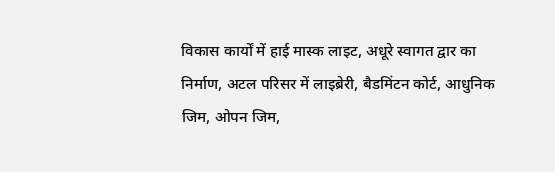विकास कार्यों में हाई मास्क लाइट, अधूरे स्वागत द्वार का निर्माण, अटल परिसर में लाइब्रेरी, बैडमिंटन कोर्ट, आधुनिक जिम, ओपन जिम,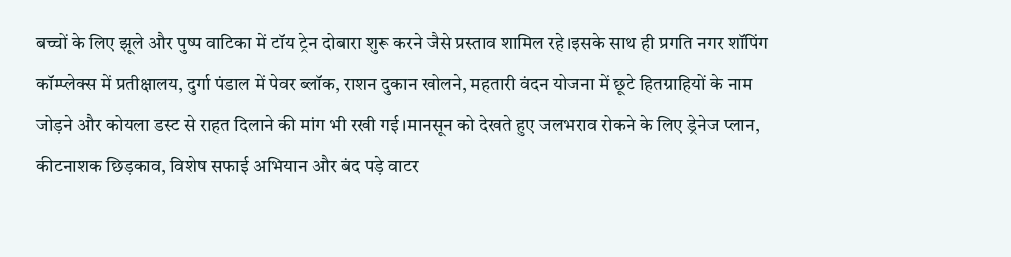बच्चों के लिए झूले और पुष्प वाटिका में टॉय ट्रेन दोबारा शुरू करने जैसे प्रस्ताव शामिल रहे।इसके साथ ही प्रगति नगर शॉपिंग कॉम्प्लेक्स में प्रतीक्षालय, दुर्गा पंडाल में पेवर ब्लॉक, राशन दुकान खोलने, महतारी वंदन योजना में छूटे हितग्राहियों के नाम जोड़ने और कोयला डस्ट से राहत दिलाने की मांग भी रखी गई।मानसून को देखते हुए जलभराव रोकने के लिए ड्रेनेज प्लान, कीटनाशक छिड़काव, विशेष सफाई अभियान और बंद पड़े वाटर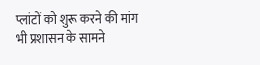प्लांटों को शुरू करने की मांग भी प्रशासन के सामने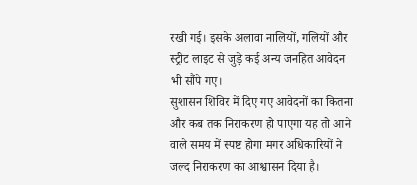रखी गई। इसके अलावा नालियों, गलियों और स्ट्रीट लाइट से जुड़े कई अन्य जनहित आवेदन भी सौंपे गए।
सुशासन शिविर में दिए गए आवेदनों का कितना और कब तक निराकरण हो पाएगा यह तो आने वाले समय में स्पष्ट होगा मगर अधिकारियों ने जल्द निराकरण का आश्वासन दिया है।